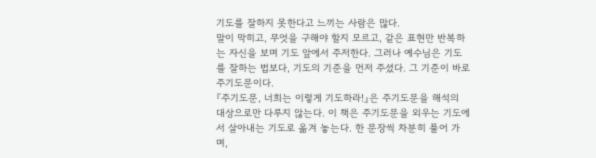기도를 잘하지 못한다고 느끼는 사람은 많다.
말이 막히고, 무엇을 구해야 할지 모르고, 같은 표현만 반복하는 자신을 보며 기도 앞에서 주저한다. 그러나 예수님은 기도를 잘하는 법보다, 기도의 기준을 먼저 주셨다. 그 기준이 바로 주기도문이다.
『주기도문, 너희는 이렇게 기도하라!』은 주기도문을 해석의 대상으로만 다루지 않는다. 이 책은 주기도문을 외우는 기도에서 살아내는 기도로 옮겨 놓는다. 한 문장씩 차분히 풀어 가며,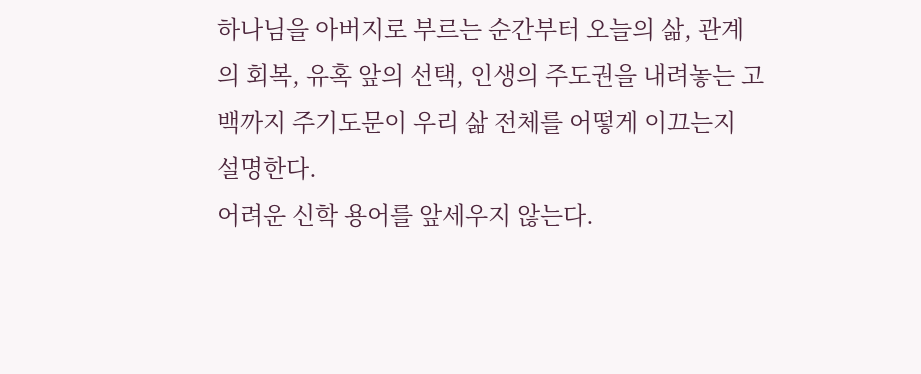하나님을 아버지로 부르는 순간부터 오늘의 삶, 관계의 회복, 유혹 앞의 선택, 인생의 주도권을 내려놓는 고백까지 주기도문이 우리 삶 전체를 어떻게 이끄는지 설명한다.
어려운 신학 용어를 앞세우지 않는다.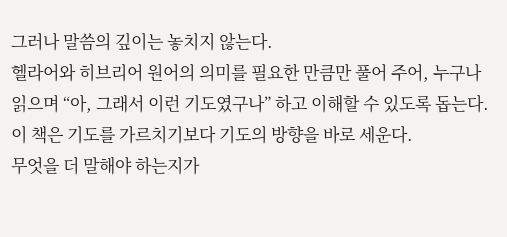그러나 말씀의 깊이는 놓치지 않는다.
헬라어와 히브리어 원어의 의미를 필요한 만큼만 풀어 주어, 누구나 읽으며 “아, 그래서 이런 기도였구나” 하고 이해할 수 있도록 돕는다.
이 책은 기도를 가르치기보다 기도의 방향을 바로 세운다.
무엇을 더 말해야 하는지가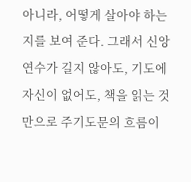아니라, 어떻게 살아야 하는지를 보여 준다. 그래서 신앙 연수가 길지 않아도, 기도에 자신이 없어도, 책을 읽는 것만으로 주기도문의 흐름이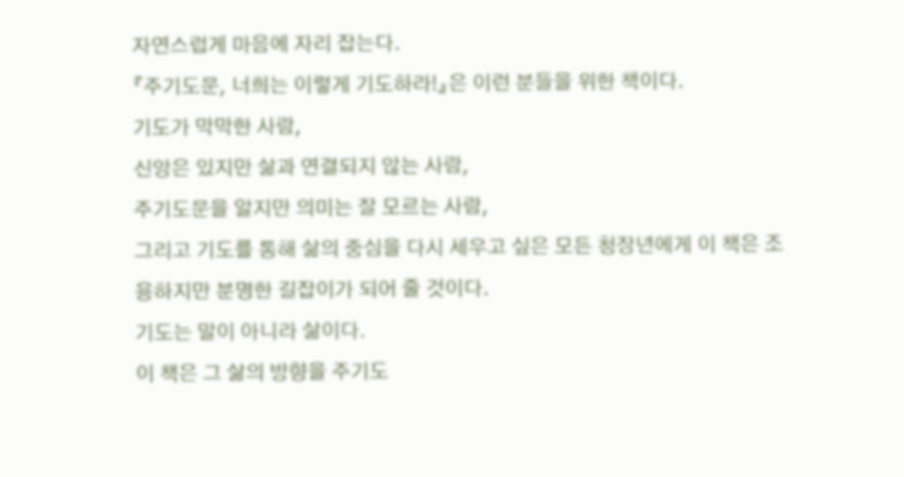자연스럽게 마음에 자리 잡는다.
『주기도문, 너희는 이렇게 기도하라!』은 이런 분들을 위한 책이다.
기도가 막막한 사람,
신앙은 있지만 삶과 연결되지 않는 사람,
주기도문을 알지만 의미는 잘 모르는 사람,
그리고 기도를 통해 삶의 중심을 다시 세우고 싶은 모든 청장년에게 이 책은 조용하지만 분명한 길잡이가 되어 줄 것이다.
기도는 말이 아니라 삶이다.
이 책은 그 삶의 방향을 주기도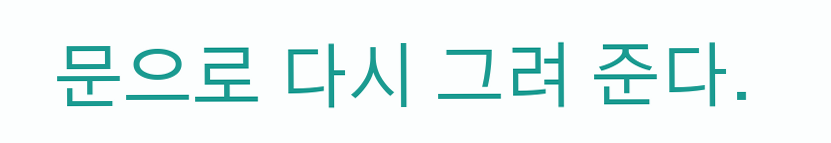문으로 다시 그려 준다.